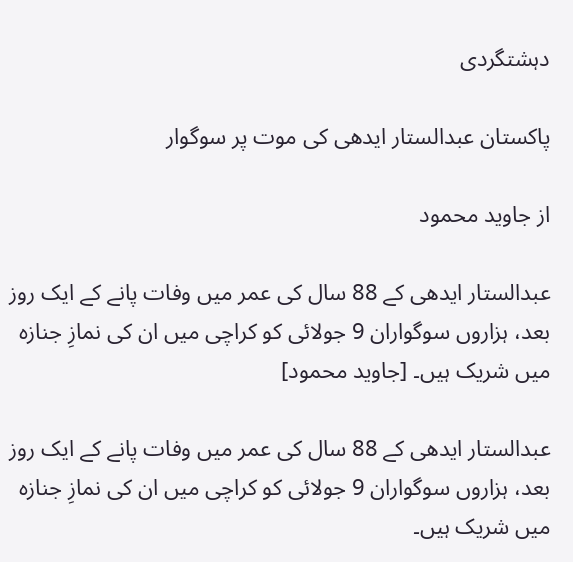دہشتگردی

پاکستان عبدالستار ایدھی کی موت پر سوگوار

از جاوید محمود

عبدالستار ایدھی کے 88 سال کی عمر میں وفات پانے کے ایک روز بعد، ہزاروں سوگواران 9 جولائی کو کراچی میں ان کی نمازِ جنازہ میں شریک ہیں۔ [جاوید محمود]

عبدالستار ایدھی کے 88 سال کی عمر میں وفات پانے کے ایک روز بعد، ہزاروں سوگواران 9 جولائی کو کراچی میں ان کی نمازِ جنازہ میں شریک ہیں۔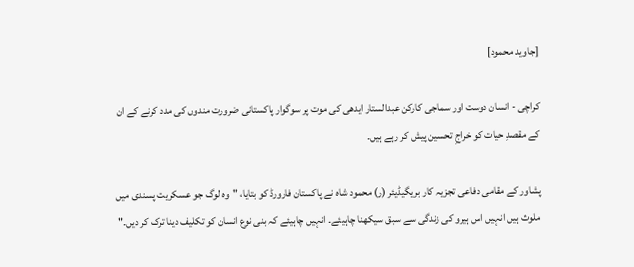[جاوید محمود]

کراچی - انسان دوست اور سماجی کارکن عبدالستار ایدھی کی موت پر سوگوار پاکستانی ضرورت مندوں کی مدد کرنے کے ان کے مقصدِ حیات کو خراجِ تحسین پیش کر رہے ہیں۔

پشاور کے مقامی دفاعی تجزیہ کار بریگیڈیئر (ر) محمود شاہ نے پاکستان فارورڈ کو بتایا، "وہ لوگ جو عسکریت پسندی میں ملوث ہیں انہیں اس ہیرو کی زندگی سے سبق سیکھنا چاہیئے۔ انہیں چاہیئے کہ بنی نوع انسان کو تکلیف دینا ترک کر دیں۔"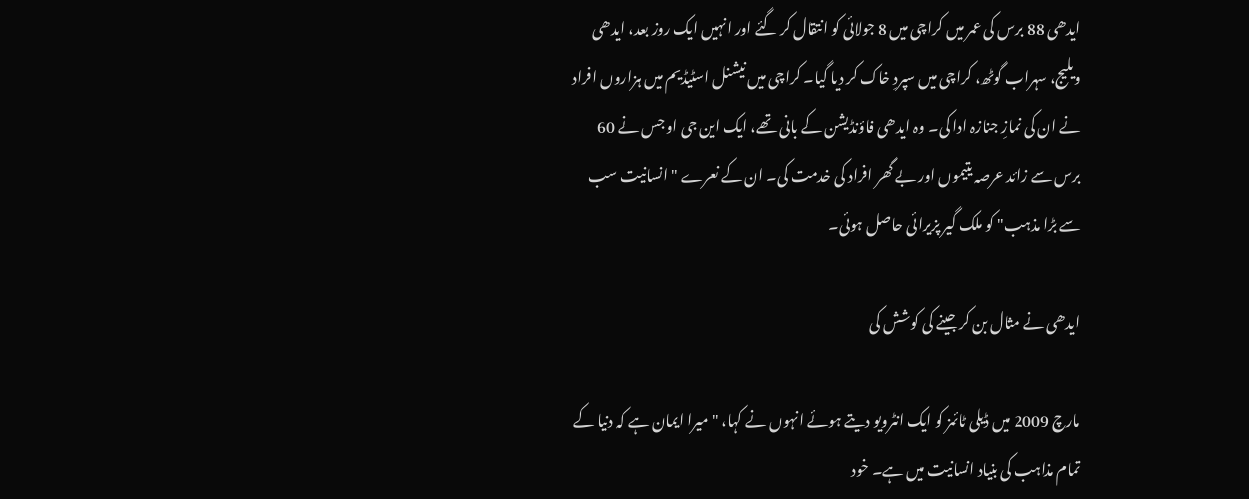ایدھی 88 برس کی عمر میں کراچی میں 8 جولائی کو انتقال کر گئے اور انہیں ایک روز بعد، ایدھی ویلیج، سہراب گوٹھ، کراچی میں سپردِ خاک کر دیا گیا۔ کراچی میں نیشنل اسٹیڈیم میں ہزاروں افراد نے ان کی نمازِ جنازہ ادا کی۔ وہ ایدھی فاؤنڈیشن کے بانی تھے، ایک این جی او جس نے 60 برس سے زائد عرصہ یتیموں اور بے گھر افراد کی خدمت کی۔ ان کے نعرے "انسانیت سب سے بڑا مذہب" کو ملک گیر پزیرائی حاصل ہوئی۔

ایدھی نے مثال بن کر جینے کی کوشش کی

مارچ 2009 میں ڈیلی ٹائمز کو ایک انٹرویو دیتے ہوئے انہوں نے کہا، "میرا ایمان ہے کہ دنیا کے تمام مذاہب کی بنیاد انسانیت میں ہے۔ خود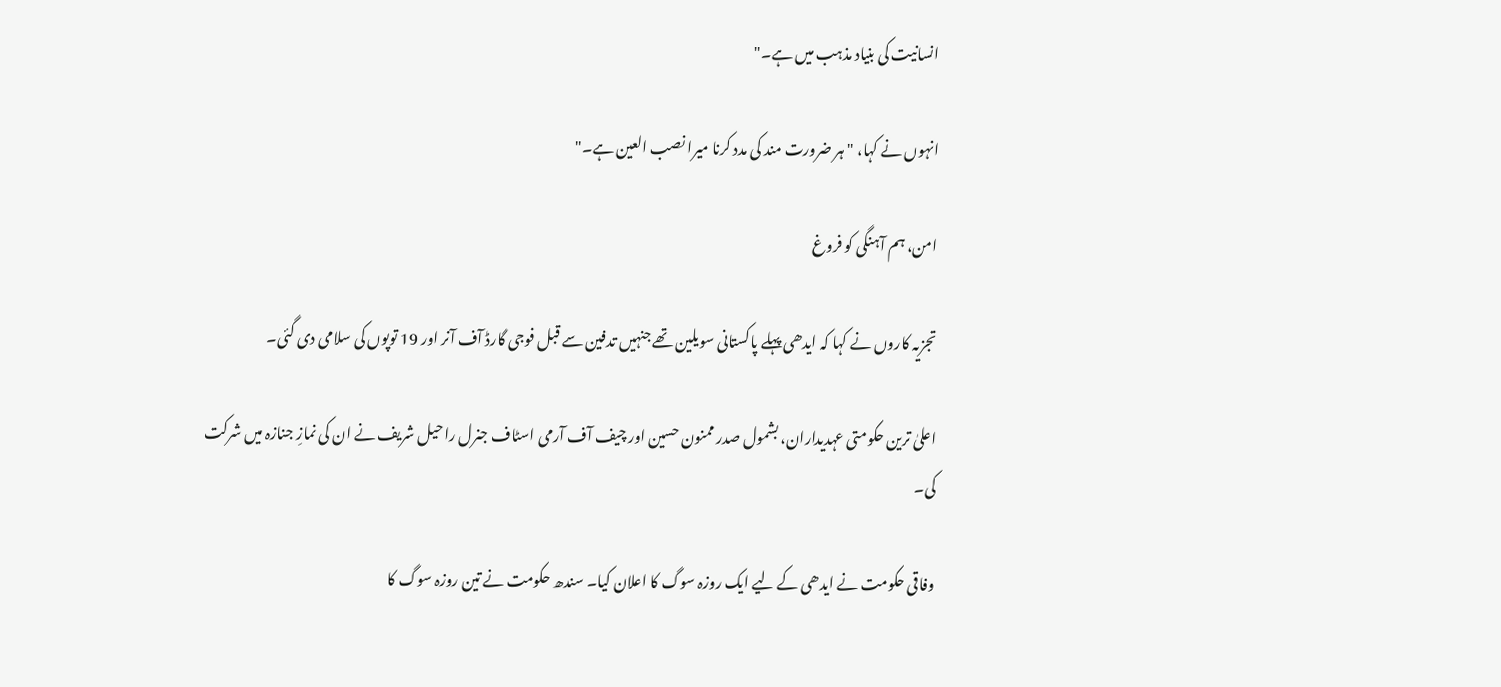انسانیت کی بنیاد مذہب میں ہے۔"

انہوں نے کہا، "ہر ضرورت مند کی مدد کرنا میرا نصب العین ہے۔"

امن، ہم آہنگی کو فروغ

تجزیہ کاروں نے کہا کہ ایدھی پہلے پاکستانی سویلین تھے جنہیں تدفین سے قبل فوجی گارڈ آف آنر اور 19 توپوں کی سلامی دی گئی۔

اعلیٰ ترین حکومتی عہدیداران، بشمول صدر ممنون حسین اور چیف آف آرمی اسٹاف جنرل راحیل شریف نے ان کی نمازِ جنازہ میں شرکت کی۔

وفاقی حکومت نے ایدھی کے لیے ایک روزہ سوگ کا اعلان کیا۔ سندھ حکومت نے تین روزہ سوگ کا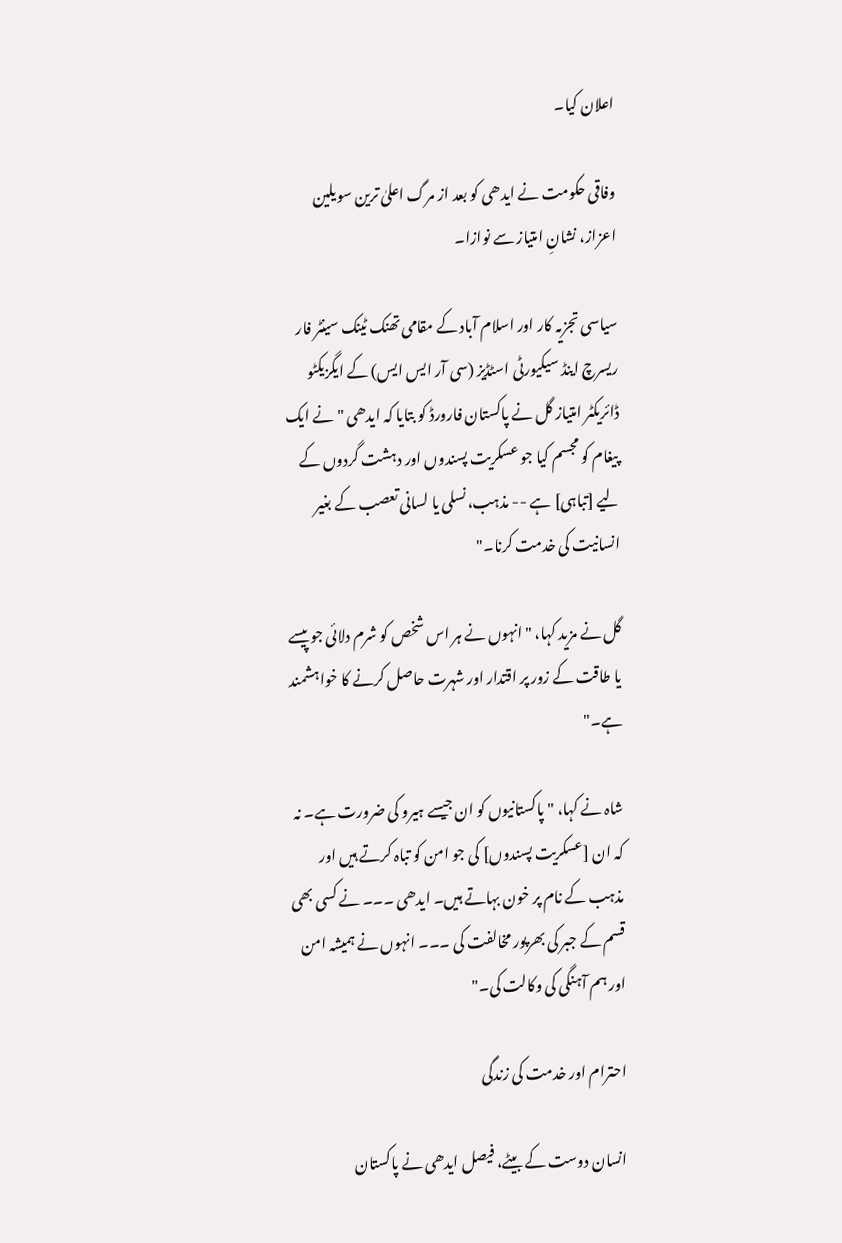اعلان کیا۔

وفاقی حکومت نے ایدھی کو بعد از مرگ اعلیٰ ترین سویلین اعزاز، نشانِ امتیاز سے نوازا۔

سیاسی تجزیہ کار اور اسلام آباد کے مقامی تھنک ٹینک سینٹر فار ریسرچ اینڈ سیکیورٹی اسٹڈیز (سی آر ایس ایس) کے ایگزیکٹو ڈائریکٹر امتیاز گل نے پاکستان فارورڈ کو بتایا کہ ایدھی " نے ایک پیغام کو مجسم کیا جو عسکریت پسندوں اور دہشت گردوں کے لیے [تباہی] ہے -- مذہب، نسلی یا لسانی تعصب کے بغیر انسانیت کی خدمت کرنا۔"

گل نے مزید کہا، "انہوں نے ہر اس شخص کو شرم دلائی جو پیسے یا طاقت کے زور پر اقتدار اور شہرت حاصل کرنے کا خواہشمند ہے۔"

شاہ نے کہا، "پاکستانیوں کو ان جیسے ہیرو کی ضرورت ہے۔ نہ کہ ان [عسکریت پسندوں] کی جو امن کو تباہ کرتے ہیں اور مذہب کے نام پر خون بہاتے ہیں۔ ایدھی ۔۔۔ نے کسی بھی قسم کے جبر کی بھرپور مخالفت کی ۔۔۔ انہوں نے ہمیشہ امن اور ہم آہنگی کی وکالت کی۔"

احترام اور خدمت کی زندگی

انسان دوست کے بیٹے، فیصل ایدھی نے پاکستان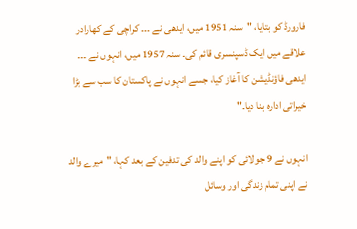فارورڈ کو بتایا، "سنہ 1951 میں، ایدھی نے ۔۔۔ کراچی کے کھارادر علاقے میں ایک ڈسپنسری قائم کی۔ سنہ 1957 میں، انہوں نے ۔۔۔ ایدھی فاؤنڈیشن کا آغاز کیا، جسے انہوں نے پاکستان کا سب سے بڑا خیراتی ادارہ بنا دیا۔"

انہوں نے 9 جولائی کو اپنے والد کی تدفین کے بعد کہا، "میرے والد نے اپنی تمام زندگی اور وسائل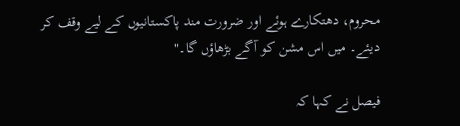محروم، دھتکارے ہوئے اور ضرورت مند پاکستانیوں کے لیے وقف کر دیئے۔ میں اس مشن کو آگے بڑھاؤں گا۔"

فیصل نے کہا کہ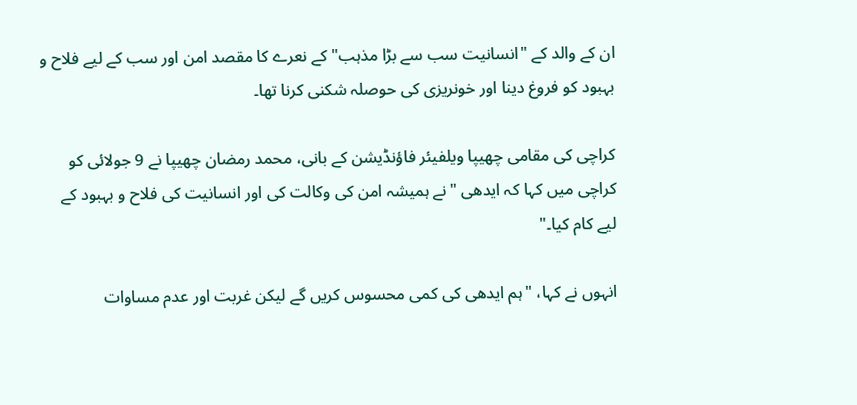ان کے والد کے "انسانیت سب سے بڑا مذہب" کے نعرے کا مقصد امن اور سب کے لیے فلاح و بہبود کو فروغ دینا اور خونریزی کی حوصلہ شکنی کرنا تھا۔

کراچی کی مقامی چھیپا ویلفیئر فاؤنڈیشن کے بانی، محمد رمضان چھیپا نے 9 جولائی کو کراچی میں کہا کہ ایدھی "نے ہمیشہ امن کی وکالت کی اور انسانیت کی فلاح و بہبود کے لیے کام کیا۔"

انہوں نے کہا، "ہم ایدھی کی کمی محسوس کریں گے لیکن غربت اور عدم مساوات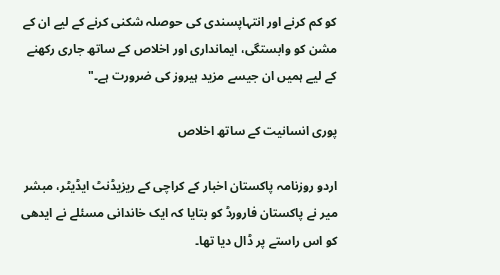کو کم کرنے اور انتہاپسندی کی حوصلہ شکنی کرنے کے لیے ان کے مشن کو وابستگی، ایمانداری اور اخلاص کے ساتھ جاری رکھنے کے لیے ہمیں ان جیسے مزید ہیروز کی ضرورت ہے۔"

پوری انسانیت کے ساتھ اخلاص

اردو روزنامہ پاکستان اخبار کے کراچی کے ریزیڈنٹ ایڈیٹر، مبشر میر نے پاکستان فارورڈ کو بتایا کہ ایک خاندانی مسئلے نے ایدھی کو اس راستے پر ڈال دیا تھا۔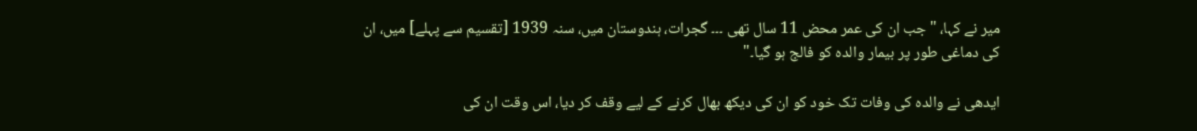میر نے کہا، "جب ان کی عمر محض 11 سال تھی ۔۔۔ گجرات، ہندوستان میں، سنہ 1939 [تقسیم سے پہلے] میں، ان کی دماغی طور پر بیمار والدہ کو فالج ہو گیا۔"

ایدھی نے والدہ کی وفات تک خود کو ان کی دیکھ بھال کرنے کے لیے وقف کر دیا، اس وقت ان کی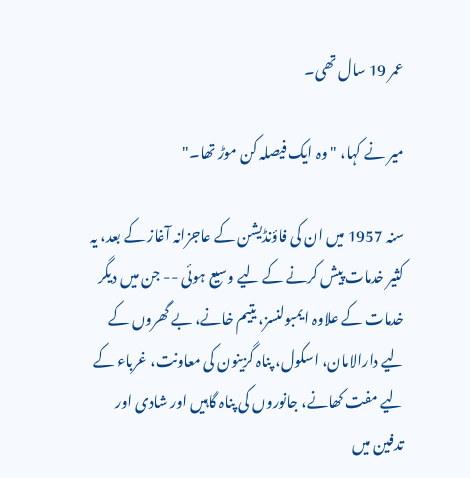عمر 19 سال تھی۔

میر نے کہا، "وہ ایک فیصلہ کن موڑ تھا۔"

سنہ 1957 میں ان کی فاؤنڈیشن کے عاجزانہ آغاز کے بعد، یہ کثیر خدمات پیش کرنے کے لیے وسیع ہوئی -- جن میں دیگر خدمات کے علاوہ ایمبولنسز، یتیم خانے، بے گھروں کے لیے دارالامان، اسکول، پناہ گزینون کی معاونت، غرباء کے لیے مفت کھانے، جانوروں کی پناہ گاہیں اور شادی اور تدفین میں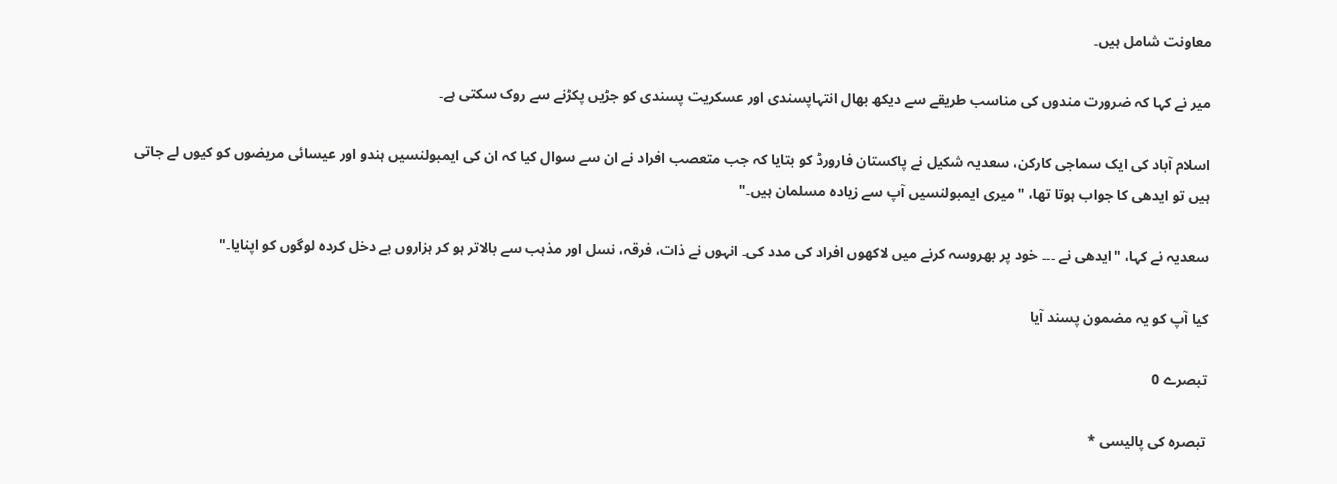معاونت شامل ہیں۔

میر نے کہا کہ ضرورت مندوں کی مناسب طریقے سے دیکھ بھال انتہاپسندی اور عسکریت پسندی کو جڑیں پکڑنے سے روک سکتی ہے۔

اسلام آباد کی ایک سماجی کارکن، سعدیہ شکیل نے پاکستان فارورڈ کو بتایا کہ جب متعصب افراد نے ان سے سوال کیا کہ ان کی ایمبولنسیں ہندو اور عیسائی مریضوں کو کیوں لے جاتی ہیں تو ایدھی کا جواب ہوتا تھا، "میری ایمبولنسیں آپ سے زیادہ مسلمان ہیں۔"

سعدیہ نے کہا، "ایدھی نے ۔۔۔ خود پر بھروسہ کرنے میں لاکھوں افراد کی مدد کی۔ انہوں نے ذات، فرقہ، نسل اور مذہب سے بالاتر ہو کر ہزاروں بے دخل کردہ لوگوں کو اپنایا۔"

کیا آپ کو یہ مضمون پسند آیا

تبصرے 0

تبصرہ کی پالیسی *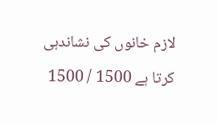لازم خانوں کی نشاندہی کرتا ہے 1500 / 1500